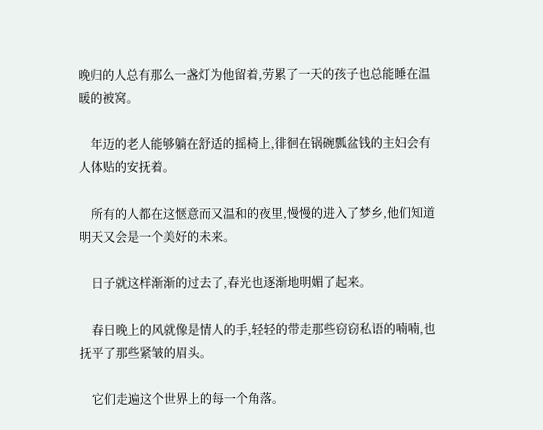晚归的人总有那么一盏灯为他留着,劳累了一天的孩子也总能睡在温暖的被窝。

    年迈的老人能够躺在舒适的摇椅上,徘徊在锅碗瓢盆钱的主妇会有人体贴的安抚着。

    所有的人都在这惬意而又温和的夜里,慢慢的进入了梦乡,他们知道明天又会是一个美好的未来。

    日子就这样渐渐的过去了,春光也逐渐地明媚了起来。

    春日晚上的风就像是情人的手,轻轻的带走那些窃窃私语的喃喃,也抚平了那些紧皱的眉头。

    它们走遍这个世界上的每一个角落。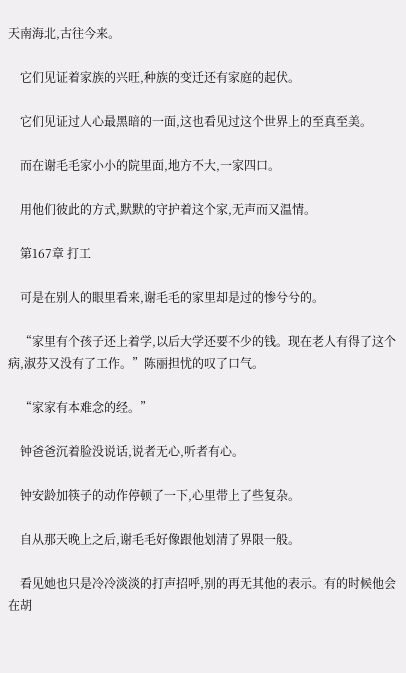天南海北,古往今来。

    它们见证着家族的兴旺,种族的变迁还有家庭的起伏。

    它们见证过人心最黑暗的一面,这也看见过这个世界上的至真至美。

    而在谢毛毛家小小的院里面,地方不大,一家四口。

    用他们彼此的方式,默默的守护着这个家,无声而又温情。

    第167章 打工

    可是在别人的眼里看来,谢毛毛的家里却是过的惨兮兮的。

    “家里有个孩子还上着学,以后大学还要不少的钱。现在老人有得了这个病,淑芬又没有了工作。”陈丽担忧的叹了口气。

    “家家有本难念的经。”

    钟爸爸沉着脸没说话,说者无心,听者有心。

    钟安龄加筷子的动作停顿了一下,心里带上了些复杂。

    自从那天晚上之后,谢毛毛好像跟他划清了界限一般。

    看见她也只是冷冷淡淡的打声招呼,别的再无其他的表示。有的时候他会在胡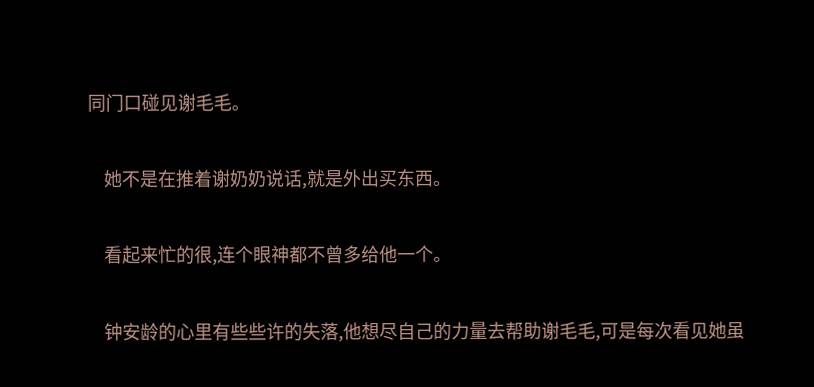同门口碰见谢毛毛。

    她不是在推着谢奶奶说话,就是外出买东西。

    看起来忙的很,连个眼神都不曾多给他一个。

    钟安龄的心里有些些许的失落,他想尽自己的力量去帮助谢毛毛,可是每次看见她虽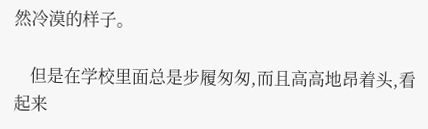然冷漠的样子。

    但是在学校里面总是步履匆匆,而且高高地昂着头,看起来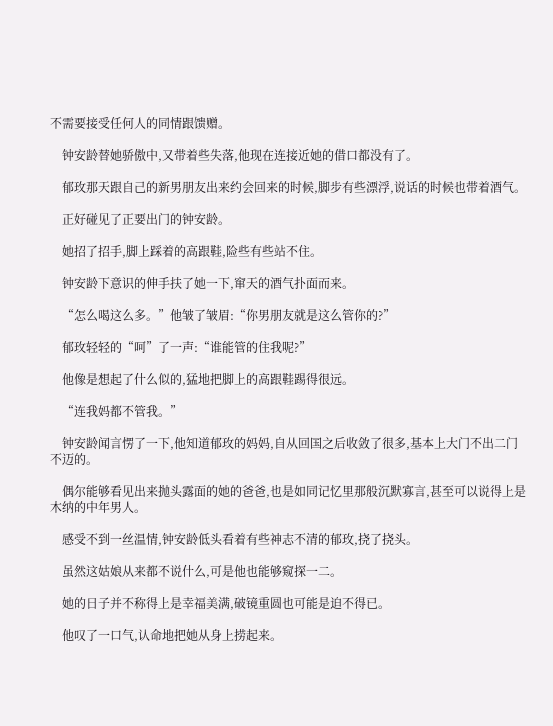不需要接受任何人的同情跟馈赠。

    钟安龄替她骄傲中,又带着些失落,他现在连接近她的借口都没有了。

    郁玫那天跟自己的新男朋友出来约会回来的时候,脚步有些漂浮,说话的时候也带着酒气。

    正好碰见了正要出门的钟安龄。

    她招了招手,脚上踩着的高跟鞋,险些有些站不住。

    钟安龄下意识的伸手扶了她一下,窜天的酒气扑面而来。

    “怎么喝这么多。”他皱了皱眉:“你男朋友就是这么管你的?”

    郁玫轻轻的“呵”了一声:“谁能管的住我呢?”

    他像是想起了什么似的,猛地把脚上的高跟鞋踢得很远。

    “连我妈都不管我。”

    钟安龄闻言愣了一下,他知道郁玫的妈妈,自从回国之后收敛了很多,基本上大门不出二门不迈的。

    偶尔能够看见出来抛头露面的她的爸爸,也是如同记忆里那般沉默寡言,甚至可以说得上是木纳的中年男人。

    感受不到一丝温情,钟安龄低头看着有些神志不清的郁玫,挠了挠头。

    虽然这姑娘从来都不说什么,可是他也能够窥探一二。

    她的日子并不称得上是幸福美满,破镜重圆也可能是迫不得已。

    他叹了一口气,认命地把她从身上捞起来。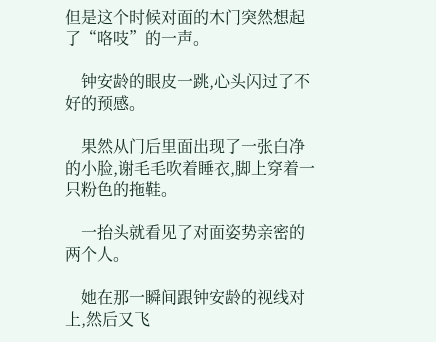但是这个时候对面的木门突然想起了“咯吱”的一声。

    钟安龄的眼皮一跳,心头闪过了不好的预感。

    果然从门后里面出现了一张白净的小脸,谢毛毛吹着睡衣,脚上穿着一只粉色的拖鞋。

    一抬头就看见了对面姿势亲密的两个人。

    她在那一瞬间跟钟安龄的视线对上,然后又飞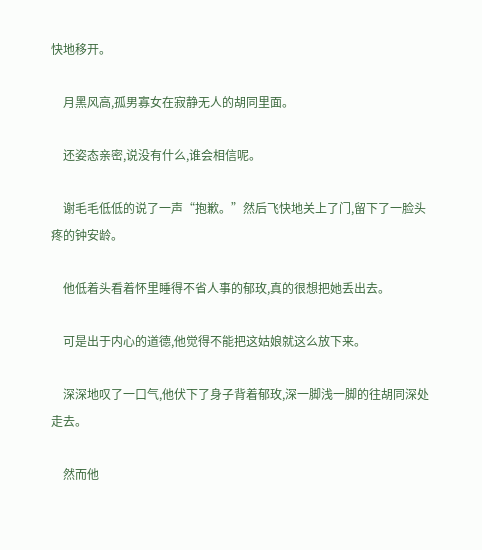快地移开。

    月黑风高,孤男寡女在寂静无人的胡同里面。

    还姿态亲密,说没有什么,谁会相信呢。

    谢毛毛低低的说了一声“抱歉。”然后飞快地关上了门,留下了一脸头疼的钟安龄。

    他低着头看着怀里睡得不省人事的郁玫,真的很想把她丢出去。

    可是出于内心的道德,他觉得不能把这姑娘就这么放下来。

    深深地叹了一口气,他伏下了身子背着郁玫,深一脚浅一脚的往胡同深处走去。

    然而他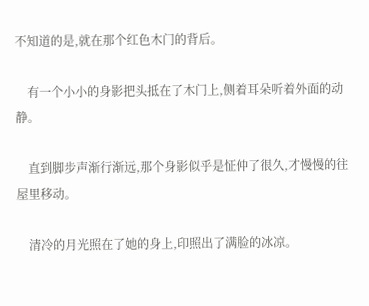不知道的是,就在那个红色木门的背后。

    有一个小小的身影把头抵在了木门上,侧着耳朵听着外面的动静。

    直到脚步声渐行渐远,那个身影似乎是怔仲了很久,才慢慢的往屋里移动。

    清冷的月光照在了她的身上,印照出了满脸的冰凉。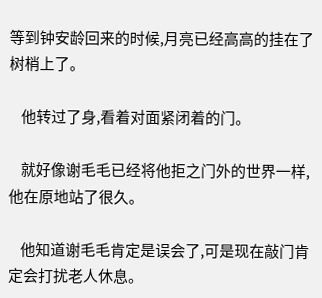等到钟安龄回来的时候,月亮已经高高的挂在了树梢上了。

    他转过了身,看着对面紧闭着的门。

    就好像谢毛毛已经将他拒之门外的世界一样,他在原地站了很久。

    他知道谢毛毛肯定是误会了,可是现在敲门肯定会打扰老人休息。